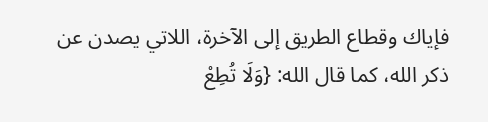فإياك وقطاع الطريق إلى الآخرة، اللاتي يصدن عن ذكر الله، كما قال الله: {وَلَا تُطِعْ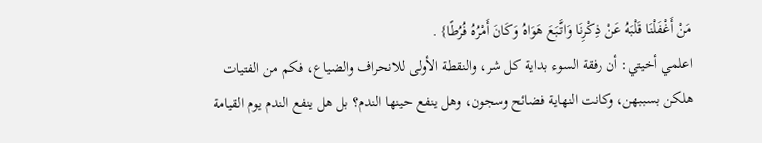مَنْ أَغْفَلْنَا قَلْبَهُ عَنْ ذِكْرِنَا وَاتَّبَعَ هَوَاهُ وَكَانَ أَمْرُهُ فُرُطًا} .
اعلمي أخيتي: أن رفقة السوء بداية كل شر، والنقطة الأولى للانحراف والضياع، فكم من الفتيات هلكن بسببهن، وكانت النهاية فضائح وسجون، وهل ينفع حينها الندم؟ بل هل ينفع الندم يوم القيامة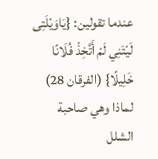عندما تقولين: {يَاوَيْلَتِى لَيْتَنِي لَمْ أَتَّخِذْ فُلَانًا خَلِيلًا} (الفرقان 28) لماذا وهي صاحبة الشلل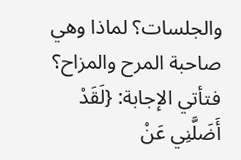والجلسات؟ لماذا وهي صاحبة المرح والمزاح؟ فتأتي الإجابة: {لَقَدْ أَضَلَّنِي عَنْ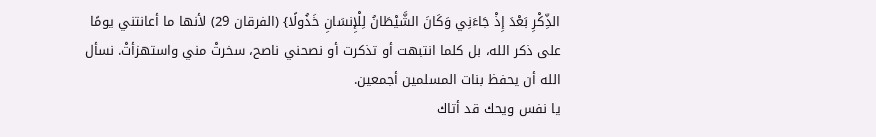الذِّكْرِ بَعْدَ إِذْ جَاءَنِي وَكَانَ الشَّيْطَانُ لِلْإِنسَانِ خَذُولًا} (الفرقان 29) لأنها ما أعانتني يومًا على ذكر الله، بل كلما انتبهت أو تذكرت أو نصحني ناصح، سخرتْ مني واستهزأتْ. نسأل الله أن يحفظ بنات المسلمين أجمعين.
يا نفس ويحك قد أتاك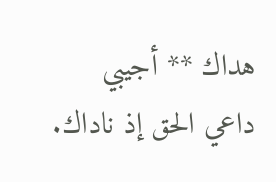هداك ** أجيبي داعي الحق إذ ناداك.